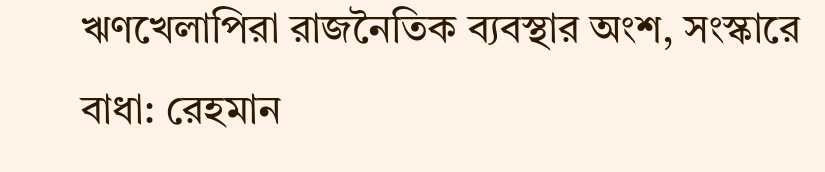ঋণখেলাপিরা রাজনৈতিক ব্যবস্থার অংশ, সংস্কারে বাধা: রেহমান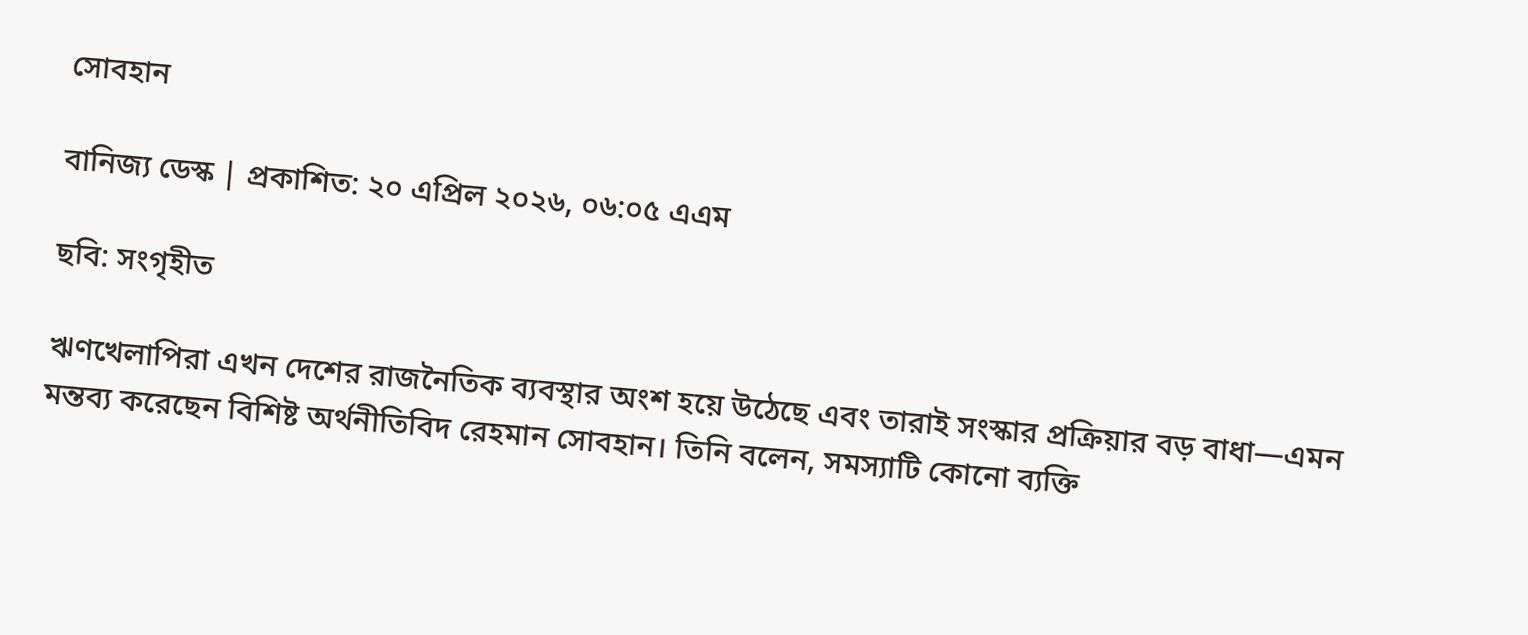সোবহান

বানিজ্য ডেস্ক | প্রকাশিত: ২০ এপ্রিল ২০২৬, ০৬:০৫ এএম

ছবি: সংগৃহীত

ঋণখেলাপিরা এখন দেশের রাজনৈতিক ব্যবস্থার অংশ হয়ে উঠেছে এবং তারাই সংস্কার প্রক্রিয়ার বড় বাধা—এমন মন্তব্য করেছেন বিশিষ্ট অর্থনীতিবিদ রেহমান সোবহান। তিনি বলেন, সমস্যাটি কোনো ব্যক্তি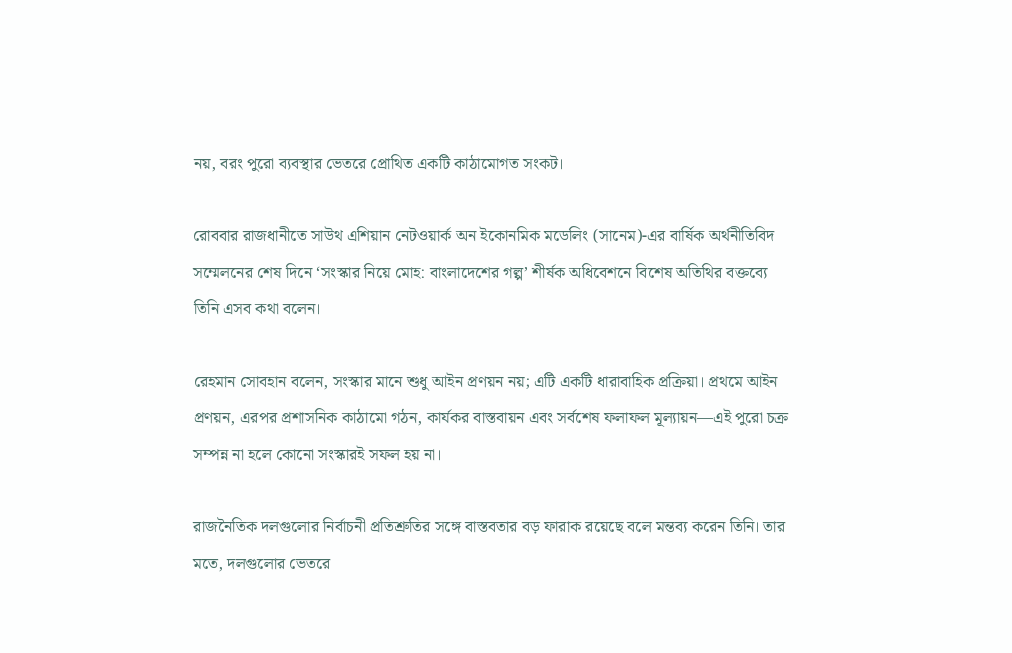নয়, বরং পুরো ব্যবস্থার ভেতরে প্রোথিত একটি কাঠামোগত সংকট।

রোববার রাজধানীতে সাউথ এশিয়ান নেটওয়ার্ক অন ইকোনমিক মডেলিং (সানেম)-এর বার্ষিক অর্থনীতিবিদ সম্মেলনের শেষ দিনে ‘সংস্কার নিয়ে মোহ: বাংলাদেশের গল্প’ শীর্ষক অধিবেশনে বিশেষ অতিথির বক্তব্যে তিনি এসব কথা বলেন।

রেহমান সোবহান বলেন, সংস্কার মানে শুধু আইন প্রণয়ন নয়; এটি একটি ধারাবাহিক প্রক্রিয়া। প্রথমে আইন প্রণয়ন, এরপর প্রশাসনিক কাঠামো গঠন, কার্যকর বাস্তবায়ন এবং সর্বশেষ ফলাফল মূল্যায়ন—এই পুরো চক্র সম্পন্ন না হলে কোনো সংস্কারই সফল হয় না।

রাজনৈতিক দলগুলোর নির্বাচনী প্রতিশ্রুতির সঙ্গে বাস্তবতার বড় ফারাক রয়েছে বলে মন্তব্য করেন তিনি। তার মতে, দলগুলোর ভেতরে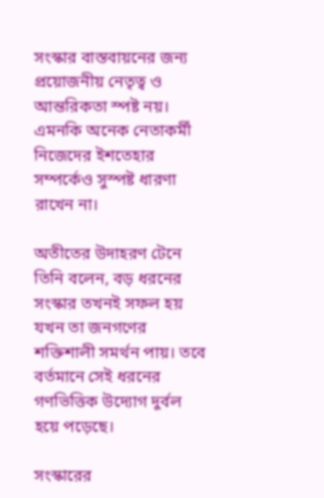সংস্কার বাস্তবায়নের জন্য প্রয়োজনীয় নেতৃত্ব ও আন্তরিকতা স্পষ্ট নয়। এমনকি অনেক নেতাকর্মী নিজেদের ইশতেহার সম্পর্কেও সুস্পষ্ট ধারণা রাখেন না।

অতীতের উদাহরণ টেনে তিনি বলেন, বড় ধরনের সংস্কার তখনই সফল হয় যখন তা জনগণের শক্তিশালী সমর্থন পায়। তবে বর্তমানে সেই ধরনের গণভিত্তিক উদ্যোগ দুর্বল হয়ে পড়েছে।

সংস্কারের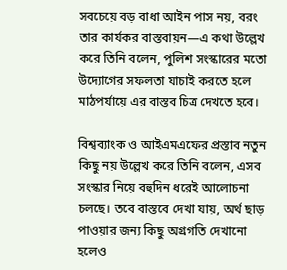সবচেয়ে বড় বাধা আইন পাস নয়, বরং তার কার্যকর বাস্তবায়ন—এ কথা উল্লেখ করে তিনি বলেন, পুলিশ সংস্কারের মতো উদ্যোগের সফলতা যাচাই করতে হলে মাঠপর্যায়ে এর বাস্তব চিত্র দেখতে হবে।

বিশ্বব্যাংক ও আইএমএফের প্রস্তাব নতুন কিছু নয় উল্লেখ করে তিনি বলেন, এসব সংস্কার নিয়ে বহুদিন ধরেই আলোচনা চলছে। তবে বাস্তবে দেখা যায়, অর্থ ছাড় পাওয়ার জন্য কিছু অগ্রগতি দেখানো হলেও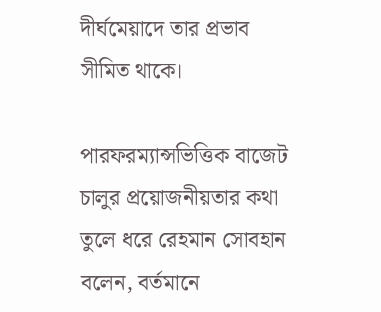দীর্ঘমেয়াদে তার প্রভাব সীমিত থাকে।

পারফরম্যান্সভিত্তিক বাজেট চালুর প্রয়োজনীয়তার কথা তুলে ধরে রেহমান সোবহান বলেন, বর্তমানে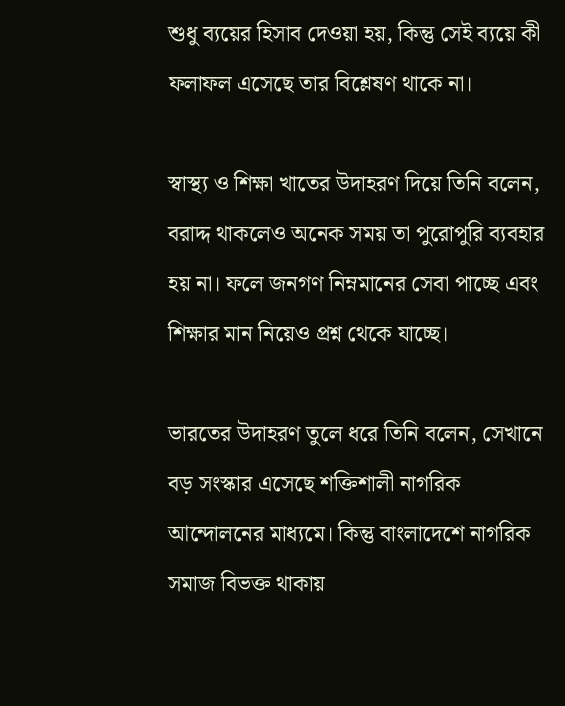শুধু ব্যয়ের হিসাব দেওয়া হয়, কিন্তু সেই ব্যয়ে কী ফলাফল এসেছে তার বিশ্লেষণ থাকে না।

স্বাস্থ্য ও শিক্ষা খাতের উদাহরণ দিয়ে তিনি বলেন, বরাদ্দ থাকলেও অনেক সময় তা পুরোপুরি ব্যবহার হয় না। ফলে জনগণ নিম্নমানের সেবা পাচ্ছে এবং শিক্ষার মান নিয়েও প্রশ্ন থেকে যাচ্ছে।

ভারতের উদাহরণ তুলে ধরে তিনি বলেন, সেখানে বড় সংস্কার এসেছে শক্তিশালী নাগরিক আন্দোলনের মাধ্যমে। কিন্তু বাংলাদেশে নাগরিক সমাজ বিভক্ত থাকায়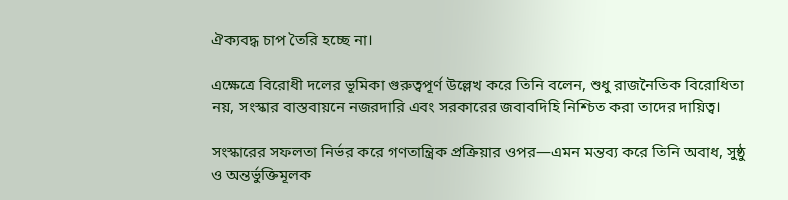ঐক্যবদ্ধ চাপ তৈরি হচ্ছে না।

এক্ষেত্রে বিরোধী দলের ভূমিকা গুরুত্বপূর্ণ উল্লেখ করে তিনি বলেন, শুধু রাজনৈতিক বিরোধিতা নয়, সংস্কার বাস্তবায়নে নজরদারি এবং সরকারের জবাবদিহি নিশ্চিত করা তাদের দায়িত্ব।

সংস্কারের সফলতা নির্ভর করে গণতান্ত্রিক প্রক্রিয়ার ওপর—এমন মন্তব্য করে তিনি অবাধ, সুষ্ঠু ও অন্তর্ভুক্তিমূলক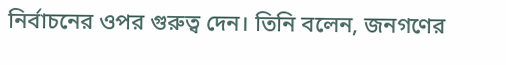নির্বাচনের ওপর গুরুত্ব দেন। তিনি বলেন, জনগণের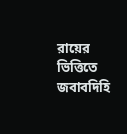রায়ের ভিত্তিতে জবাবদিহি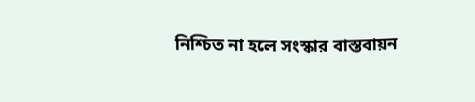নিশ্চিত না হলে সংস্কার বাস্তবায়ন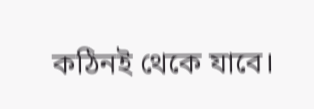কঠিনই থেকে যাবে।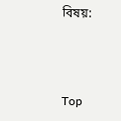বিষয়:



Top